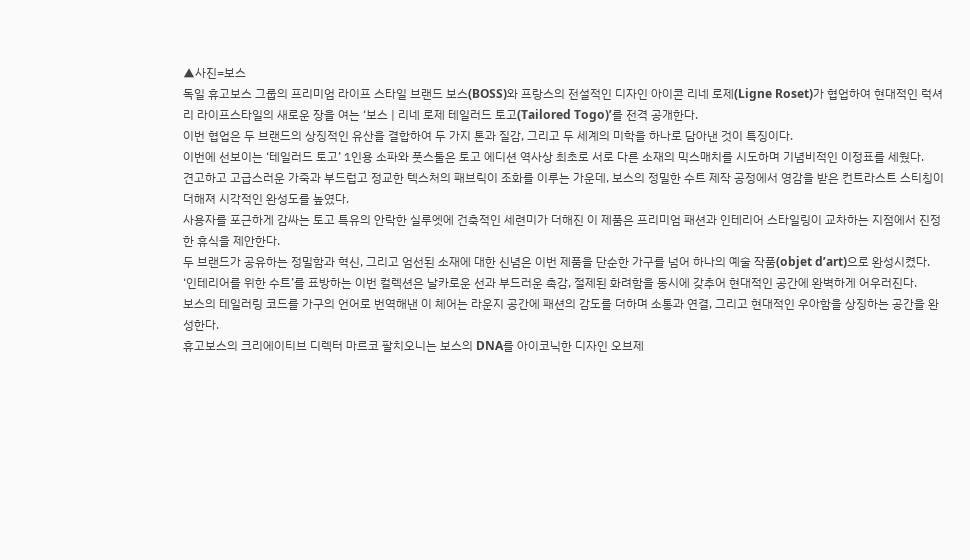▲사진=보스
독일 휴고보스 그룹의 프리미엄 라이프 스타일 브랜드 보스(BOSS)와 프랑스의 전설적인 디자인 아이콘 리네 로제(Ligne Roset)가 협업하여 현대적인 럭셔리 라이프스타일의 새로운 장을 여는 ‘보스 | 리네 로제 테일러드 토고(Tailored Togo)’를 전격 공개한다.
이번 협업은 두 브랜드의 상징적인 유산을 결합하여 두 가지 톤과 질감, 그리고 두 세계의 미학을 하나로 담아낸 것이 특징이다.
이번에 선보이는 ‘테일러드 토고’ 1인용 소파와 풋스툴은 토고 에디션 역사상 최초로 서로 다른 소재의 믹스매치를 시도하며 기념비적인 이정표를 세웠다.
견고하고 고급스러운 가죽과 부드럽고 정교한 텍스처의 패브릭이 조화를 이루는 가운데, 보스의 정밀한 수트 제작 공정에서 영감을 받은 컨트라스트 스티칭이 더해져 시각적인 완성도를 높였다.
사용자를 포근하게 감싸는 토고 특유의 안락한 실루엣에 건축적인 세련미가 더해진 이 제품은 프리미엄 패션과 인테리어 스타일링이 교차하는 지점에서 진정한 휴식을 제안한다.
두 브랜드가 공유하는 정밀함과 혁신, 그리고 엄선된 소재에 대한 신념은 이번 제품을 단순한 가구를 넘어 하나의 예술 작품(objet d’art)으로 완성시켰다.
‘인테리어를 위한 수트’를 표방하는 이번 컬렉션은 날카로운 선과 부드러운 촉감, 절제된 화려함을 동시에 갖추어 현대적인 공간에 완벽하게 어우러진다.
보스의 테일러링 코드를 가구의 언어로 번역해낸 이 체어는 라운지 공간에 패션의 감도를 더하며 소통과 연결, 그리고 현대적인 우아함을 상징하는 공간을 완성한다.
휴고보스의 크리에이티브 디렉터 마르코 팔치오니는 보스의 DNA를 아이코닉한 디자인 오브제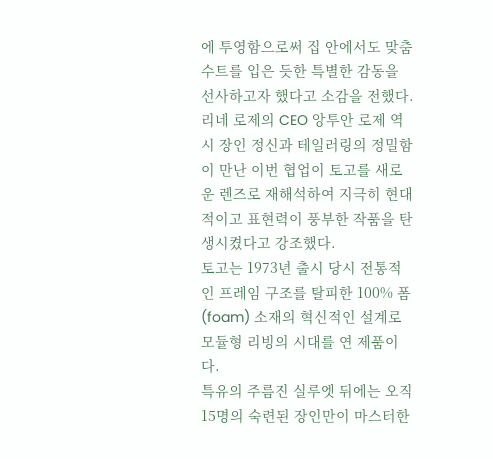에 투영함으로써 집 안에서도 맞춤 수트를 입은 듯한 특별한 감동을 선사하고자 했다고 소감을 전했다.
리네 로제의 CEO 앙투안 로제 역시 장인 정신과 테일러링의 정밀함이 만난 이번 협업이 토고를 새로운 렌즈로 재해석하여 지극히 현대적이고 표현력이 풍부한 작품을 탄생시켰다고 강조했다.
토고는 1973년 출시 당시 전통적인 프레임 구조를 탈피한 100% 폼(foam) 소재의 혁신적인 설계로 모듈형 리빙의 시대를 연 제품이다.
특유의 주름진 실루엣 뒤에는 오직 15명의 숙련된 장인만이 마스터한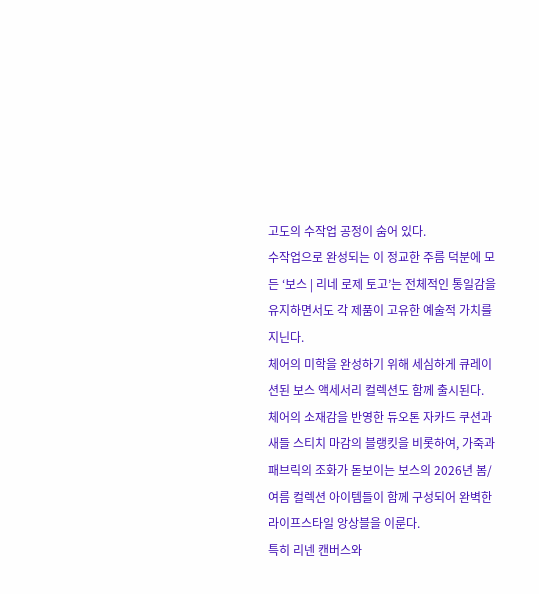고도의 수작업 공정이 숨어 있다.
수작업으로 완성되는 이 정교한 주름 덕분에 모든 ‘보스 | 리네 로제 토고’는 전체적인 통일감을 유지하면서도 각 제품이 고유한 예술적 가치를 지닌다.
체어의 미학을 완성하기 위해 세심하게 큐레이션된 보스 액세서리 컬렉션도 함께 출시된다.
체어의 소재감을 반영한 듀오톤 자카드 쿠션과 새들 스티치 마감의 블랭킷을 비롯하여, 가죽과 패브릭의 조화가 돋보이는 보스의 2026년 봄/여름 컬렉션 아이템들이 함께 구성되어 완벽한 라이프스타일 앙상블을 이룬다.
특히 리넨 캔버스와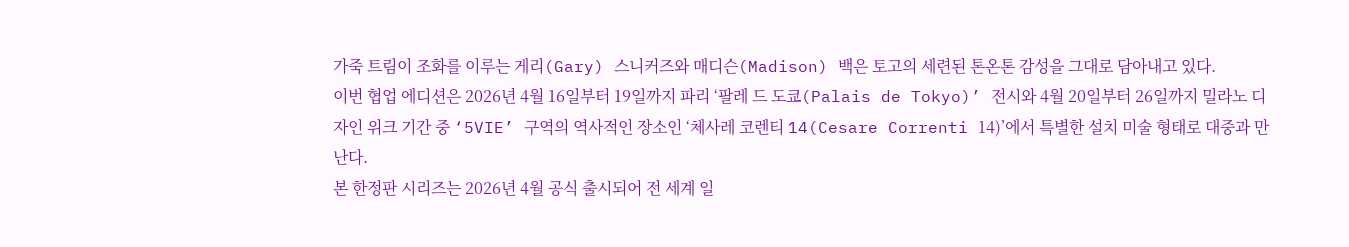가죽 트림이 조화를 이루는 게리(Gary) 스니커즈와 매디슨(Madison) 백은 토고의 세련된 톤온톤 감성을 그대로 담아내고 있다.
이번 협업 에디션은 2026년 4월 16일부터 19일까지 파리 ‘팔레 드 도쿄(Palais de Tokyo)’ 전시와 4월 20일부터 26일까지 밀라노 디자인 위크 기간 중 ‘5VIE’ 구역의 역사적인 장소인 ‘체사레 코렌티 14(Cesare Correnti 14)’에서 특별한 설치 미술 형태로 대중과 만난다.
본 한정판 시리즈는 2026년 4월 공식 출시되어 전 세계 일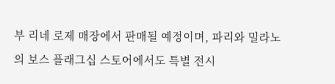부 리네 로제 매장에서 판매될 예정이며, 파리와 밀라노의 보스 플래그십 스토어에서도 특별 전시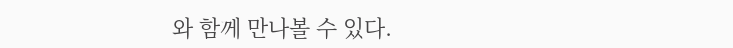와 함께 만나볼 수 있다.